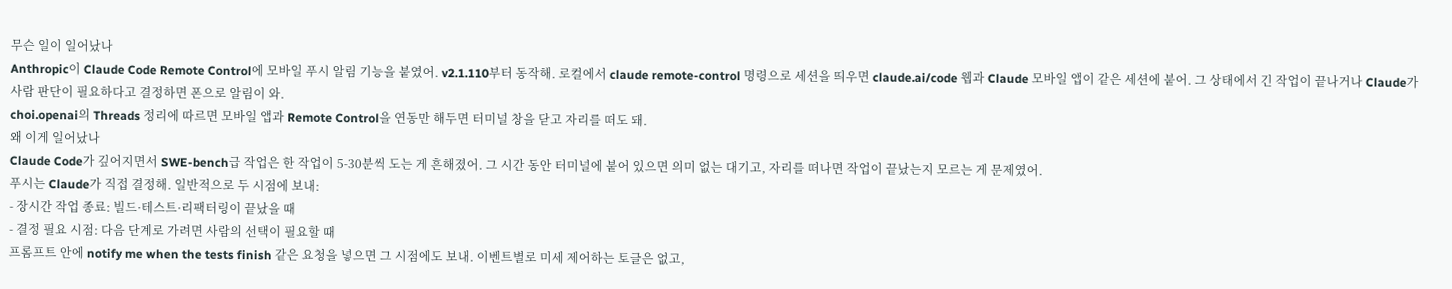무슨 일이 일어났나
Anthropic이 Claude Code Remote Control에 모바일 푸시 알림 기능을 붙였어. v2.1.110부터 동작해. 로컬에서 claude remote-control 명령으로 세션을 띄우면 claude.ai/code 웹과 Claude 모바일 앱이 같은 세션에 붙어. 그 상태에서 긴 작업이 끝나거나 Claude가 사람 판단이 필요하다고 결정하면 폰으로 알림이 와.
choi.openai의 Threads 정리에 따르면 모바일 앱과 Remote Control을 연동만 해두면 터미널 창을 닫고 자리를 떠도 돼.
왜 이게 일어났나
Claude Code가 깊어지면서 SWE-bench급 작업은 한 작업이 5-30분씩 도는 게 흔해졌어. 그 시간 동안 터미널에 붙어 있으면 의미 없는 대기고, 자리를 떠나면 작업이 끝났는지 모르는 게 문제였어.
푸시는 Claude가 직접 결정해. 일반적으로 두 시점에 보내:
- 장시간 작업 종료: 빌드·테스트·리팩터링이 끝났을 때
- 결정 필요 시점: 다음 단계로 가려면 사람의 선택이 필요할 때
프롬프트 안에 notify me when the tests finish 같은 요청을 넣으면 그 시점에도 보내. 이벤트별로 미세 제어하는 토글은 없고,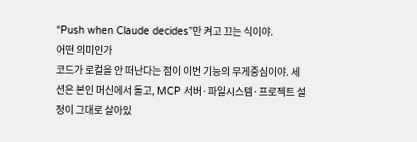“Push when Claude decides”만 켜고 끄는 식이야.
어떤 의미인가
코드가 로컬을 안 떠난다는 점이 이번 기능의 무게중심이야. 세션은 본인 머신에서 돌고, MCP 서버·파일시스템·프로젝트 설정이 그대로 살아있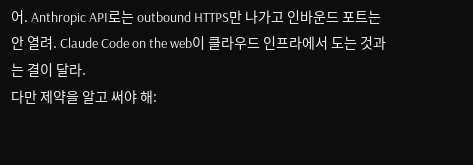어. Anthropic API로는 outbound HTTPS만 나가고 인바운드 포트는 안 열려. Claude Code on the web이 클라우드 인프라에서 도는 것과는 결이 달라.
다만 제약을 알고 써야 해: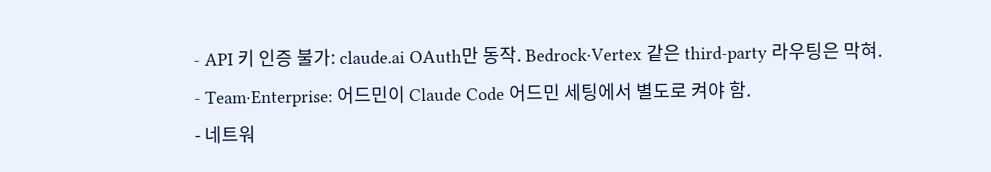- API 키 인증 불가: claude.ai OAuth만 동작. Bedrock·Vertex 같은 third-party 라우팅은 막혀.
- Team·Enterprise: 어드민이 Claude Code 어드민 세팅에서 별도로 켜야 함.
- 네트워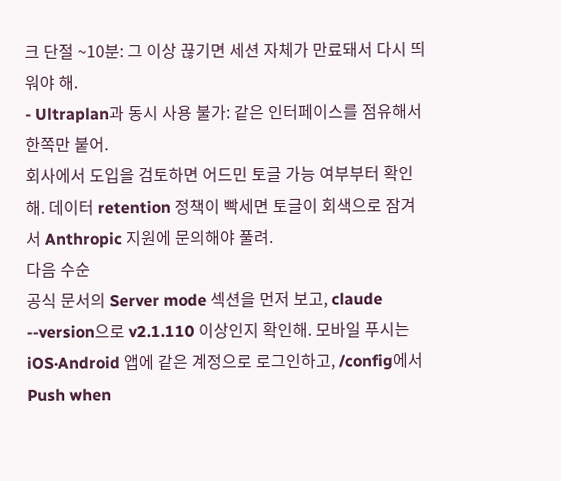크 단절 ~10분: 그 이상 끊기면 세션 자체가 만료돼서 다시 띄워야 해.
- Ultraplan과 동시 사용 불가: 같은 인터페이스를 점유해서 한쪽만 붙어.
회사에서 도입을 검토하면 어드민 토글 가능 여부부터 확인해. 데이터 retention 정책이 빡세면 토글이 회색으로 잠겨서 Anthropic 지원에 문의해야 풀려.
다음 수순
공식 문서의 Server mode 섹션을 먼저 보고, claude --version으로 v2.1.110 이상인지 확인해. 모바일 푸시는 iOS·Android 앱에 같은 계정으로 로그인하고, /config에서 Push when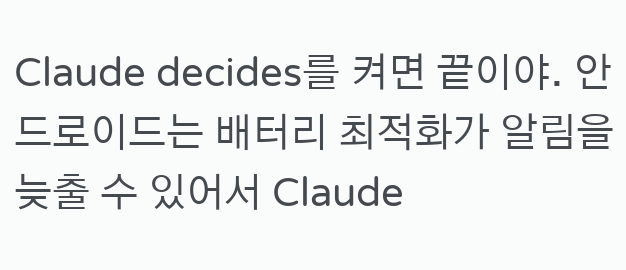Claude decides를 켜면 끝이야. 안드로이드는 배터리 최적화가 알림을 늦출 수 있어서 Claude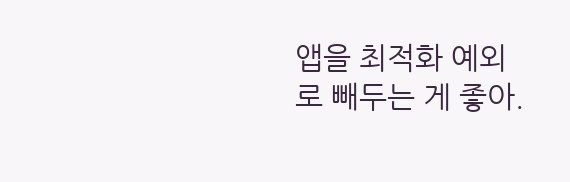앱을 최적화 예외로 빼두는 게 좋아.